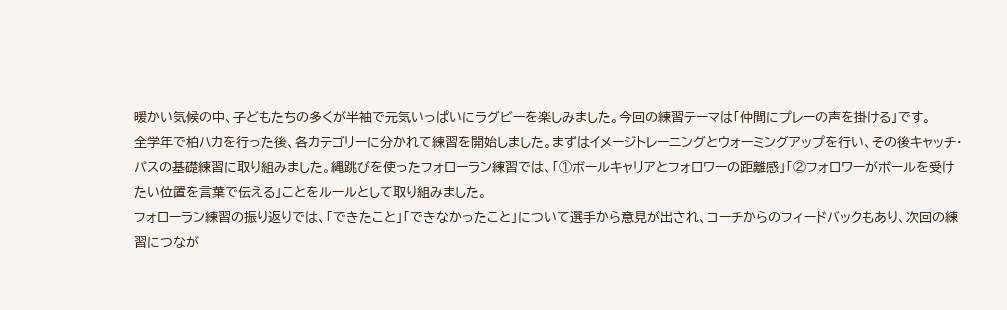暖かい気候の中、子どもたちの多くが半袖で元気いっぱいにラグビーを楽しみました。今回の練習テーマは「仲間にプレーの声を掛ける」です。
全学年で柏ハカを行った後、各カテゴリーに分かれて練習を開始しました。まずはイメージトレーニングとウォーミングアップを行い、その後キャッチ・パスの基礎練習に取り組みました。縄跳びを使ったフォローラン練習では、「①ボールキャリアとフォロワーの距離感」「②フォロワーがボールを受けたい位置を言葉で伝える」ことをルールとして取り組みました。
フォローラン練習の振り返りでは、「できたこと」「できなかったこと」について選手から意見が出され、コーチからのフィードバックもあり、次回の練習につなが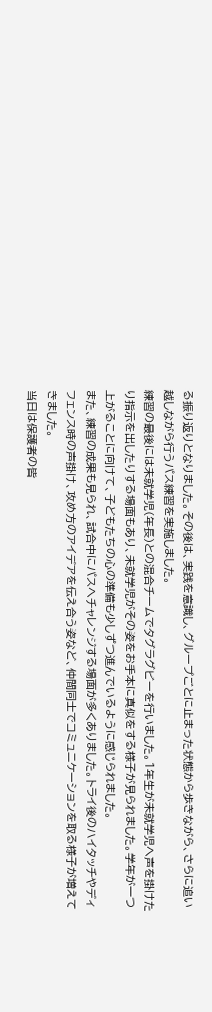る振り返りとなりました。その後は、実践を意識し、グループごとに止まった状態から歩きながら、さらに追い越しながら行うパス練習を実施しました。
練習の最後には未就学児(年長)との混合チームでタグラグビーを行いました。1年生が未就学児へ声を掛けたり指示を出したりする場面もあり、未就学児がその姿をお手本に真似をする様子が見られました。学年が一つ上がることに向けて、子どもたちの心の準備も少しずつ進んでいるように感じられました。
また、練習の成果も見られ、試合中にパスへチャレンジする場面が多くありました。トライ後のハイタッチやディフェンス時の声掛け、攻め方のアイデアを伝え合う姿など、仲間同士でコミュニケーションを取る様子が増えてきました。
当日は保護者の皆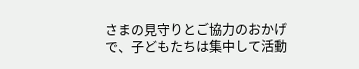さまの見守りとご協力のおかげで、子どもたちは集中して活動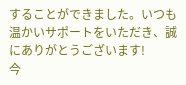することができました。いつも温かいサポートをいただき、誠にありがとうございます!
今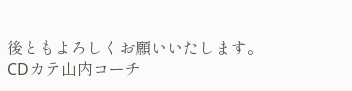後ともよろしくお願いいたします。
CDカテ山内コーチ